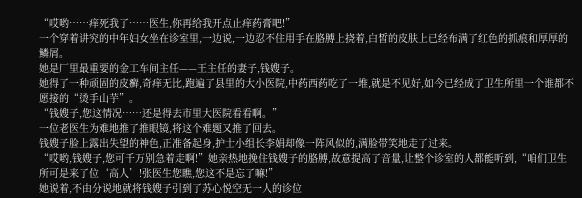“哎哟……痒死我了……医生,你再给我开点止痒药膏吧!”
一个穿着讲究的中年妇女坐在诊室里,一边说,一边忍不住用手在胳膊上挠着,白皙的皮肤上已经布满了红色的抓痕和厚厚的鳞屑。
她是厂里最重要的金工车间主任——王主任的妻子,钱嫂子。
她得了一种顽固的皮癣,奇痒无比,跑遍了县里的大小医院,中药西药吃了一堆,就是不见好,如今已经成了卫生所里一个谁都不愿接的“烫手山芋”。
“钱嫂子,您这情况……还是得去市里大医院看看啊。”
一位老医生为难地推了推眼镜,将这个难题又推了回去。
钱嫂子脸上露出失望的神色,正准备起身,护士小组长李娟却像一阵风似的,满脸带笑地走了过来。
“哎哟,钱嫂子,您可千万别急着走啊!”她亲热地挽住钱嫂子的胳膊,故意提高了音量,让整个诊室的人都能听到,“咱们卫生所可是来了位‘高人’!张医生您瞧,您这不是忘了嘛!”
她说着,不由分说地就将钱嫂子引到了苏心悦空无一人的诊位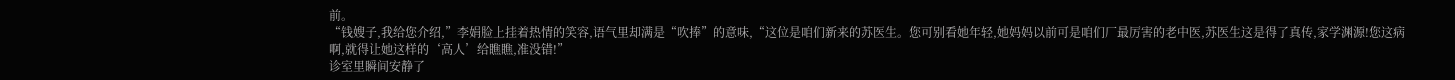前。
“钱嫂子,我给您介绍,”李娟脸上挂着热情的笑容,语气里却满是“吹捧”的意味,“这位是咱们新来的苏医生。您可别看她年轻,她妈妈以前可是咱们厂最厉害的老中医,苏医生这是得了真传,家学渊源!您这病啊,就得让她这样的‘高人’给瞧瞧,准没错!”
诊室里瞬间安静了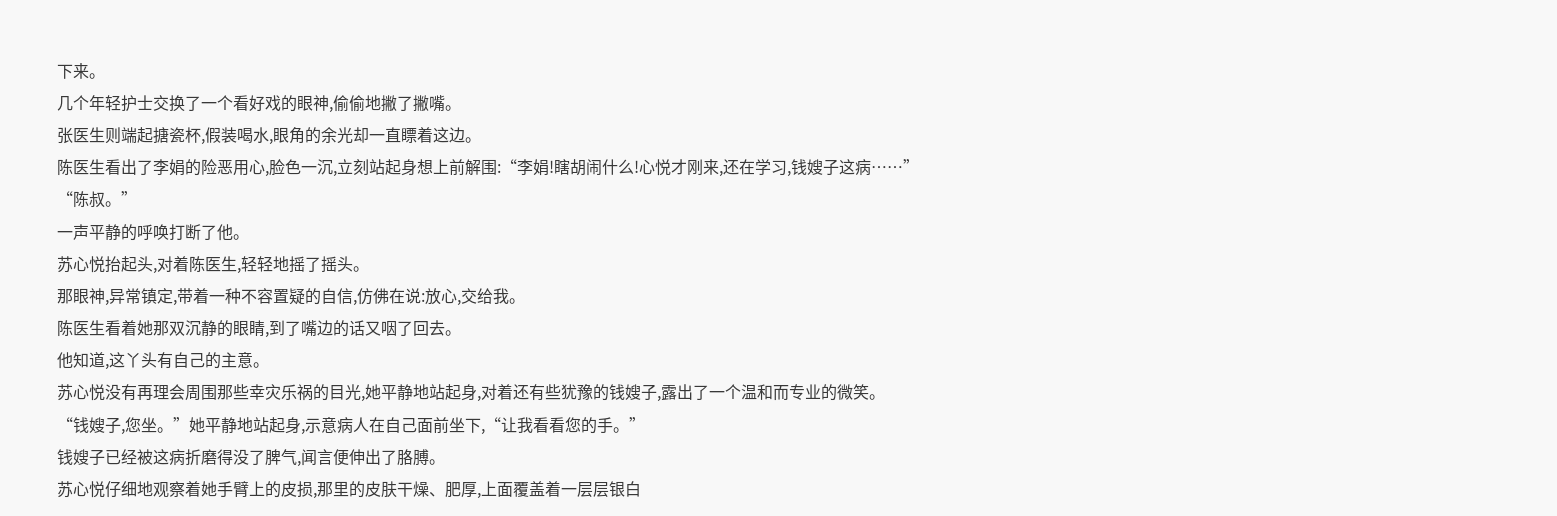下来。
几个年轻护士交换了一个看好戏的眼神,偷偷地撇了撇嘴。
张医生则端起搪瓷杯,假装喝水,眼角的余光却一直瞟着这边。
陈医生看出了李娟的险恶用心,脸色一沉,立刻站起身想上前解围:“李娟!瞎胡闹什么!心悦才刚来,还在学习,钱嫂子这病……”
“陈叔。”
一声平静的呼唤打断了他。
苏心悦抬起头,对着陈医生,轻轻地摇了摇头。
那眼神,异常镇定,带着一种不容置疑的自信,仿佛在说:放心,交给我。
陈医生看着她那双沉静的眼睛,到了嘴边的话又咽了回去。
他知道,这丫头有自己的主意。
苏心悦没有再理会周围那些幸灾乐祸的目光,她平静地站起身,对着还有些犹豫的钱嫂子,露出了一个温和而专业的微笑。
“钱嫂子,您坐。”她平静地站起身,示意病人在自己面前坐下,“让我看看您的手。”
钱嫂子已经被这病折磨得没了脾气,闻言便伸出了胳膊。
苏心悦仔细地观察着她手臂上的皮损,那里的皮肤干燥、肥厚,上面覆盖着一层层银白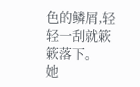色的鳞屑,轻轻一刮就簌簌落下。
她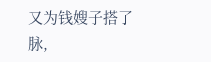又为钱嫂子搭了脉,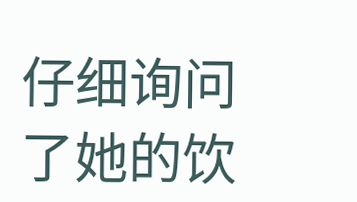仔细询问了她的饮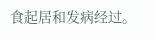食起居和发病经过。